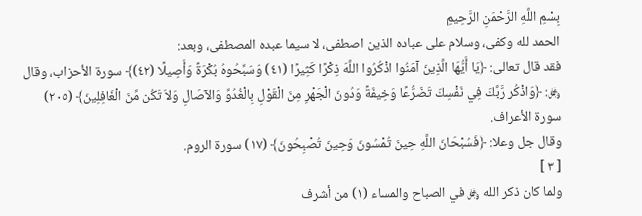بِسْمِ اللَّهِ الرَّحْمَنِ الرَّحِيمِ
الحمد لله وكفى، وسلام على عباده الذين اصطفى، لا سيما عبده المصطفى، وبعد:
فقد قال تعالى: ﴿يَا أَيُّهَا الَّذِينَ آمَنُوا اذْكُرُوا اللَّهَ ذِكْرًا كَثِيرًا (٤١) وَسَبِّحُوهُ بُكْرَةً وَأَصِيلًا (٤٢)﴾ سورة الأحزاب، وقال ﷿: ﴿وَاذْكُر رَّبَّكَ فِي نَفْسِكَ تَضَرُّعًا وَخِيفَةً وَدُونَ الْجَهْرِ مِنَ الْقَوْلِ بِالْغُدُوِّ وَالآصَالِ وَلاَ تَكُن مِّنَ الْغَافِلِينَ﴾ (٢٠٥) سورة الأعراف.
وقال جل وعلا: ﴿فَسُبْحَانَ اللَّهِ حِينَ تُمْسُونَ وَحِينَ تُصْبِحُونَ﴾ (١٧) سورة الروم.
[ ٣ ]
ولما كان ذكر الله ﷿ في الصباح والمساء (١) من أشرف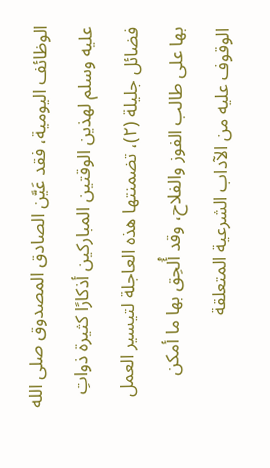الوظائف اليومية، فقد عَيَّن الصادق المصدوق صلى الله عليه وسلم لهذين الوقتين المباركين أذكارًا كثيرة ذواتِ فضائل جليلة (٢)، تضمنتها هذه العاجلة لتيسير العمل بها على طالب الفوز والفلاح، وقد أُلحِق بها ما أمكن الوقوف عليه من الآداب الشرعية المتعلقة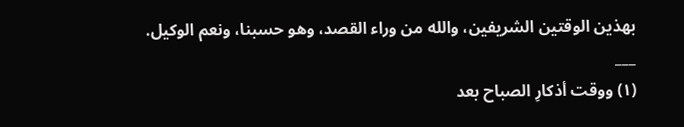بهذين الوقتين الشريفين، والله من وراء القصد، وهو حسبنا، ونعم الوكيل.
___
(١) ووقت أذكارِ الصباح بعد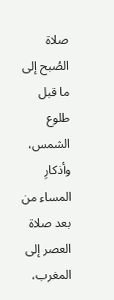صلاة الصُبح إلى ما قبل طلوع الشمس، وأذكارِ المساء من بعد صلاة العصر إلى المغرب،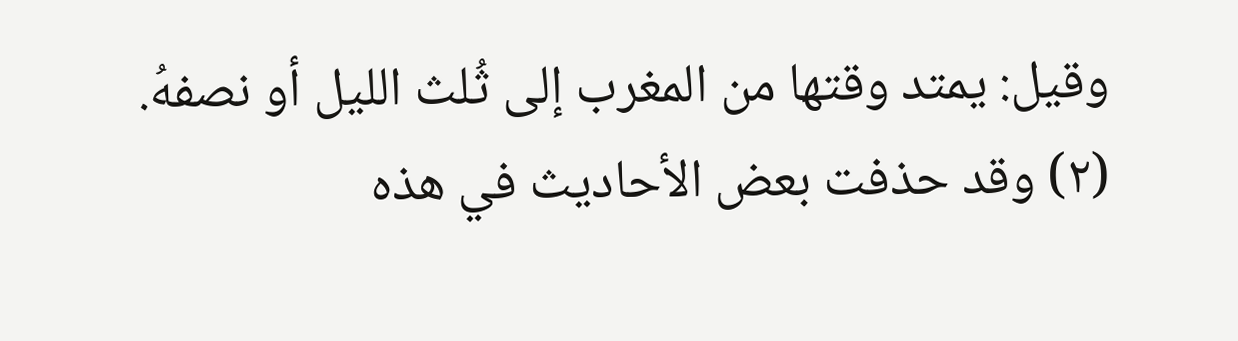وقيل: يمتد وقتها من المغرب إلى ثُلث الليل أو نصفهُ.
(٢) وقد حذفت بعض الأحاديث في هذه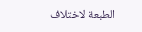الطبعة لاختلاف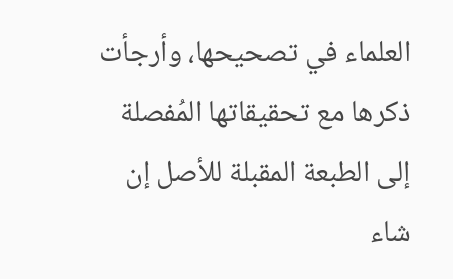العلماء في تصحيحها، وأرجأت ذكرها مع تحقيقاتها المُفصلة إلى الطبعة المقبلة للأصل إن شاء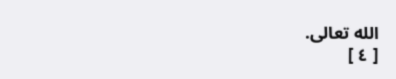الله تعالى.
[ ٤ ]